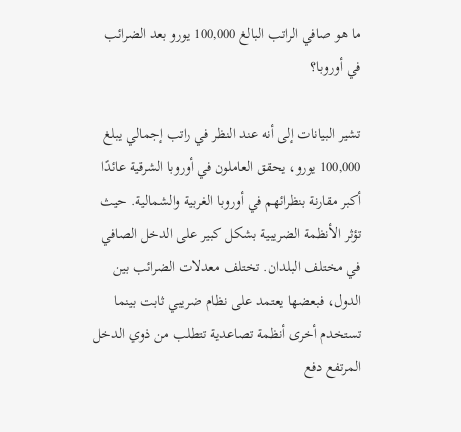ما هو صافي الراتب البالغ 100,000 يورو بعد الضرائب في أوروبا؟

تشير البيانات إلى أنه عند النظر في راتب إجمالي يبلغ 100,000 يورو، يحقق العاملون في أوروبا الشرقية عائدًا أكبر مقارنة بنظرائهم في أوروبا الغربية والشمالية. حيث تؤثر الأنظمة الضريبية بشكل كبير على الدخل الصافي في مختلف البلدان. تختلف معدلات الضرائب بين الدول، فبعضها يعتمد على نظام ضريبي ثابت بينما تستخدم أخرى أنظمة تصاعدية تتطلب من ذوي الدخل المرتفع دفع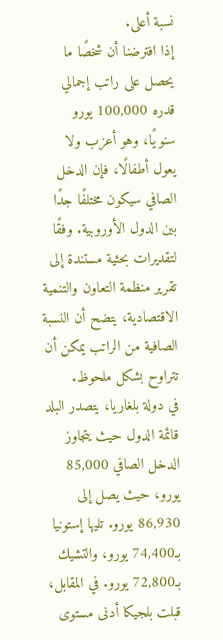نسبة أعلى.
إذا افترضنا أن شخصًا ما يحصل على راتب إجمالي قدره 100,000 يورو سنويًا، وهو أعزب ولا يعول أطفالًا، فإن الدخل الصافي سيكون مختلفًا جدًا بين الدول الأوروبية. وفقًا لتقديرات بحثية مستندة إلى تقرير منظمة التعاون والتنمية الاقتصادية، يتضح أن النسبة الصافية من الراتب يمكن أن تتراوح بشكل ملحوظ.
في دولة بلغاريا، يتصدر البلد قائمة الدول حيث يتجاوز الدخل الصافي 85,000 يورو، حيث يصل إلى 86,930 يورو. تليها إستونيا بـ74,400 يورو، والتشيك بـ72,800 يورو. في المقابل، قبلت بلجيكا أدنى مستوى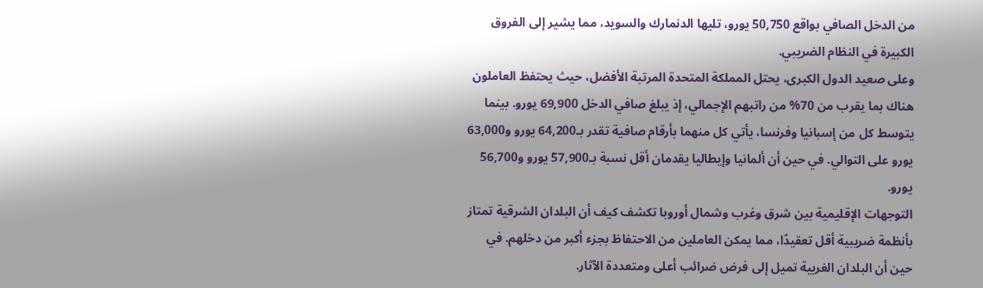من الدخل الصافي بواقع 50,750 يورو، تليها الدنمارك والسويد، مما يشير إلى الفروق الكبيرة في النظام الضريبي.
وعلى صعيد الدول الكبرى، يحتل المملكة المتحدة المرتبة الأفضل، حيث يحتفظ العاملون هناك بما يقرب من 70% من راتبهم الإجمالي، إذ يبلغ صافي الدخل 69,900 يورو. بينما يتوسط كل من إسبانيا وفرنسا، يأتي كل منهما بأرقام صافية تقدر بـ64,200 يورو و63,000 يورو على التوالي. في حين أن ألمانيا وإيطاليا يقدمان أقل نسبة بـ57,900 يورو و56,700 يورو.
التوجهات الإقليمية بين شرق وغرب وشمال أوروبا تكشف كيف أن البلدان الشرقية تمتاز بأنظمة ضريبية أقل تعقيدًا، مما يمكن العاملين من الاحتفاظ بجزء أكبر من دخلهم. في حين أن البلدان الغربية تميل إلى فرض ضرائب أعلى ومتعددة الآثار.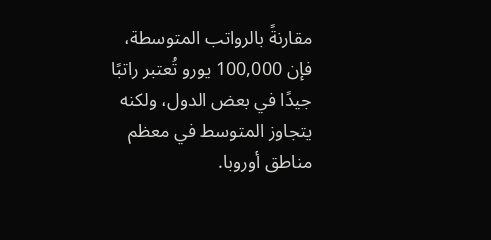مقارنةً بالرواتب المتوسطة، فإن 100,000 يورو تُعتبر راتبًا جيدًا في بعض الدول، ولكنه يتجاوز المتوسط في معظم مناطق أوروبا.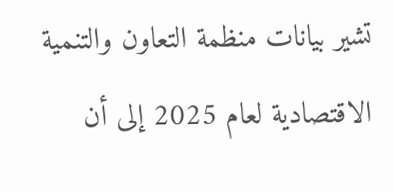تشير بيانات منظمة التعاون والتنمية الاقتصادية لعام 2025 إلى أن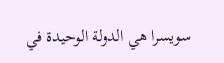سويسرا هي الدولة الوحيدة في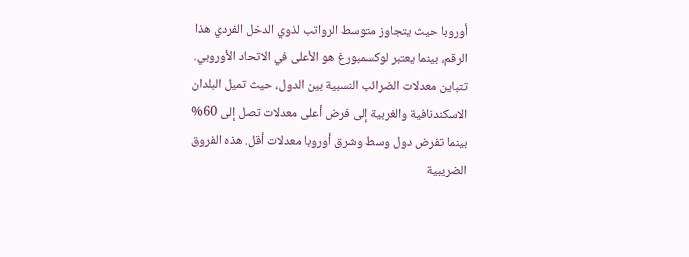أوروبا حيث يتجاوز متوسط الرواتب لذوي الدخل الفردي هذا الرقم، بينما يعتبر لوكسمبورغ هو الأعلى في الاتحاد الأوروبي.
تتباين معدلات الضرائب النسبية بين الدول، حيث تميل البلدان الاسكندنافية والغربية إلى فرض أعلى معدلات تصل إلى 60% بينما تفرض دول وسط وشرق أوروبا معدلات أقل. هذه الفروق الضريبية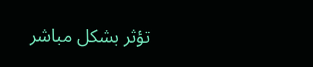تؤثر بشكل مباشر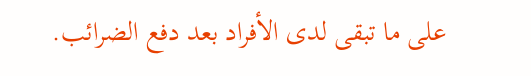على ما تبقى لدى الأفراد بعد دفع الضرائب.